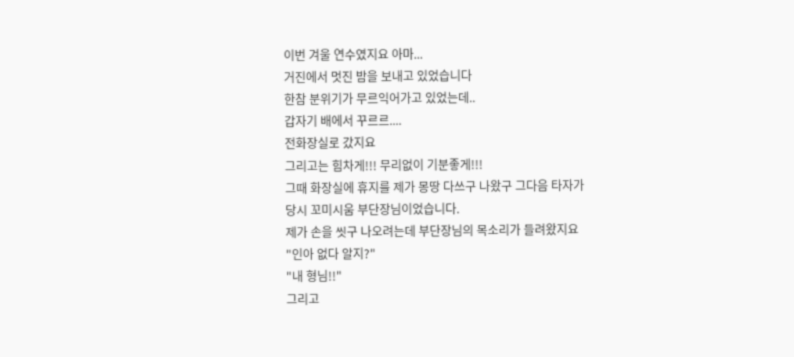이번 겨울 연수였지요 아마...
거진에서 멋진 밤을 보내고 있었습니다
한참 분위기가 무르익어가고 있었는데..
갑자기 배에서 꾸르르....
전화장실로 갔지요
그리고는 힘차게!!! 무리없이 기분좋게!!!
그때 화장실에 휴지를 제가 몽땅 다쓰구 나왔구 그다음 타자가
당시 꼬미시움 부단장님이었습니다.
제가 손을 씻구 나오려는데 부단장님의 목소리가 들려왔지요
"인아 없다 알지?"
"내 형님!!"
그리고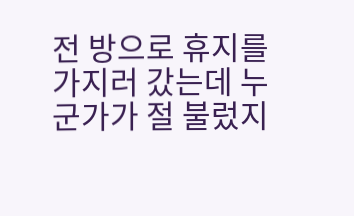전 방으로 휴지를 가지러 갔는데 누군가가 절 불렀지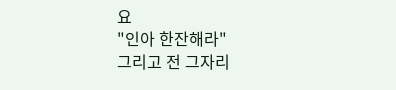요
"인아 한잔해라"
그리고 전 그자리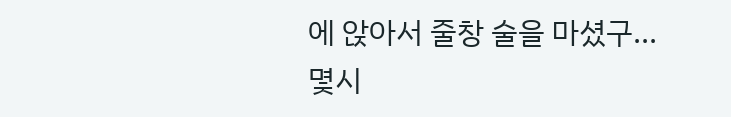에 앉아서 줄창 술을 마셨구...
몇시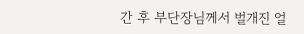간 후 부단장님께서 벌개진 얼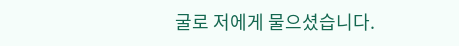굴로 저에게 물으셨습니다.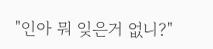"인아 뭐 잊은거 없니?"